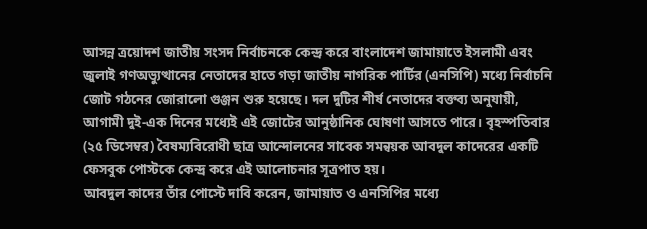আসন্ন ত্রয়োদশ জাতীয় সংসদ নির্বাচনকে কেন্দ্র করে বাংলাদেশ জামায়াতে ইসলামী এবং জুলাই গণঅভ্যুত্থানের নেতাদের হাতে গড়া জাতীয় নাগরিক পার্টির (এনসিপি) মধ্যে নির্বাচনি জোট গঠনের জোরালো গুঞ্জন শুরু হয়েছে। দল দুটির শীর্ষ নেতাদের বক্তব্য অনুযায়ী, আগামী দুই-এক দিনের মধ্যেই এই জোটের আনুষ্ঠানিক ঘোষণা আসতে পারে। বৃহস্পতিবার (২৫ ডিসেম্বর) বৈষম্যবিরোধী ছাত্র আন্দোলনের সাবেক সমন্বয়ক আবদুল কাদেরের একটি ফেসবুক পোস্টকে কেন্দ্র করে এই আলোচনার সূত্রপাত হয়।
আবদুল কাদের তাঁর পোস্টে দাবি করেন, জামায়াত ও এনসিপির মধ্যে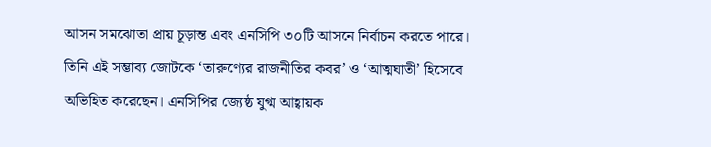আসন সমঝোতা প্রায় চূড়ান্ত এবং এনসিপি ৩০টি আসনে নির্বাচন করতে পারে। তিনি এই সম্ভাব্য জোটকে ‘তারুণ্যের রাজনীতির কবর’ ও ‘আত্মঘাতী’ হিসেবে অভিহিত করেছেন। এনসিপির জ্যেষ্ঠ যুগ্ম আহ্বায়ক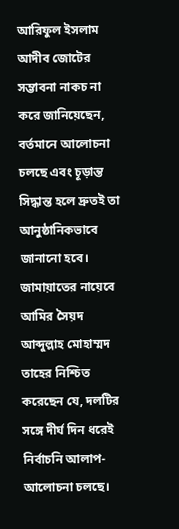আরিফুল ইসলাম আদীব জোটের সম্ভাবনা নাকচ না করে জানিয়েছেন, বর্তমানে আলোচনা চলছে এবং চূড়ান্ত সিদ্ধান্ত হলে দ্রুতই তা আনুষ্ঠানিকভাবে জানানো হবে। জামায়াতের নায়েবে আমির সৈয়দ আব্দুল্লাহ মোহাম্মদ তাহের নিশ্চিত করেছেন যে, দলটির সঙ্গে দীর্ঘ দিন ধরেই নির্বাচনি আলাপ-আলোচনা চলছে।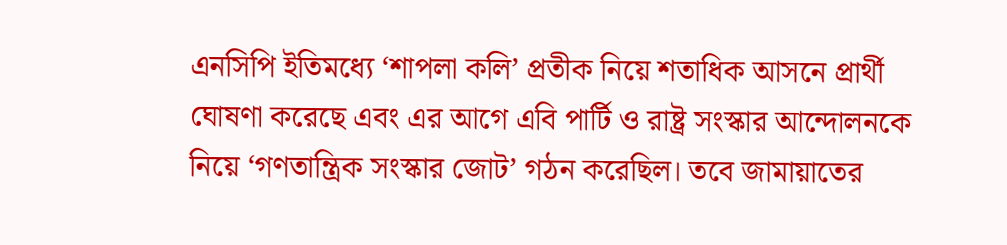এনসিপি ইতিমধ্যে ‘শাপলা কলি’ প্রতীক নিয়ে শতাধিক আসনে প্রার্থী ঘোষণা করেছে এবং এর আগে এবি পার্টি ও রাষ্ট্র সংস্কার আন্দোলনকে নিয়ে ‘গণতান্ত্রিক সংস্কার জোট’ গঠন করেছিল। তবে জামায়াতের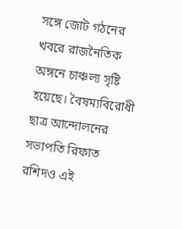সঙ্গে জোট গঠনের খবরে রাজনৈতিক অঙ্গনে চাঞ্চল্য সৃষ্টি হয়েছে। বৈষম্যবিরোধী ছাত্র আন্দোলনের সভাপতি রিফাত রশিদও এই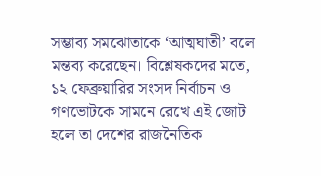সম্ভাব্য সমঝোতাকে ‘আত্মঘাতী’ বলে মন্তব্য করেছেন। বিশ্লেষকদের মতে, ১২ ফেব্রুয়ারির সংসদ নির্বাচন ও গণভোটকে সামনে রেখে এই জোট হলে তা দেশের রাজনৈতিক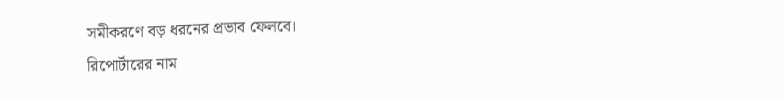সমীকরণে বড় ধরনের প্রভাব ফেলবে।
রিপোর্টারের নাম